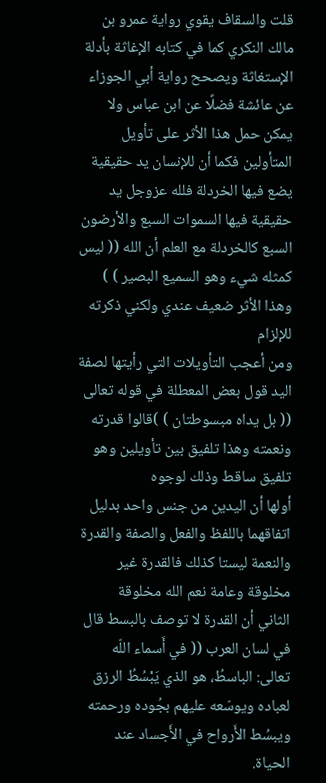قلت والسقاف يقوي رواية عمرو بن مالك النكري كما في كتابه الإغاثة بأدلة الإستغاثة ويصحح رواية أبي الجوزاء عن عائشة فضلًا عن ابن عباس ولا يمكن حمل هذا الأثر على تأويل المتأولين فكما أن للإنسان يد حقيقية يضع فيها الخردلة فلله عزوجل يد حقيقية فيها السموات السبع والأرضون السبع كالخردلة مع العلم أن الله (( ليس كمثله شيء وهو السميع البصير ) )
وهذا الأثر ضعيف عندي ولكني ذكرته للإلزام
ومن أعجب التأويلات التي رأيتها لصفة اليد قول بعض المعطلة في قوله تعالى (( بل يداه مبسوطتان ) )قالوا قدرته ونعمته وهذا تلفيق بين تأويلين وهو تلفيق ساقط وذلك لوجوه
أولها أن اليدين من جنس واحد بدليل اتفاقهما باللفظ والفعل والصفة والقدرة والنعمة ليستا كذلك فالقدرة غير مخلوقة وعامة نعم الله مخلوقة
الثاني أن القدرة لا توصف بالبسط قال في لسان العرب (( في أَسماء اللّه تعالى: الباسطُ، هو الذي يَبْسُطُ الرزق لعباده ويوسّعه عليهم بجُوده ورحمته ويبسُط الأَرواح في الأَجساد عند الحياة.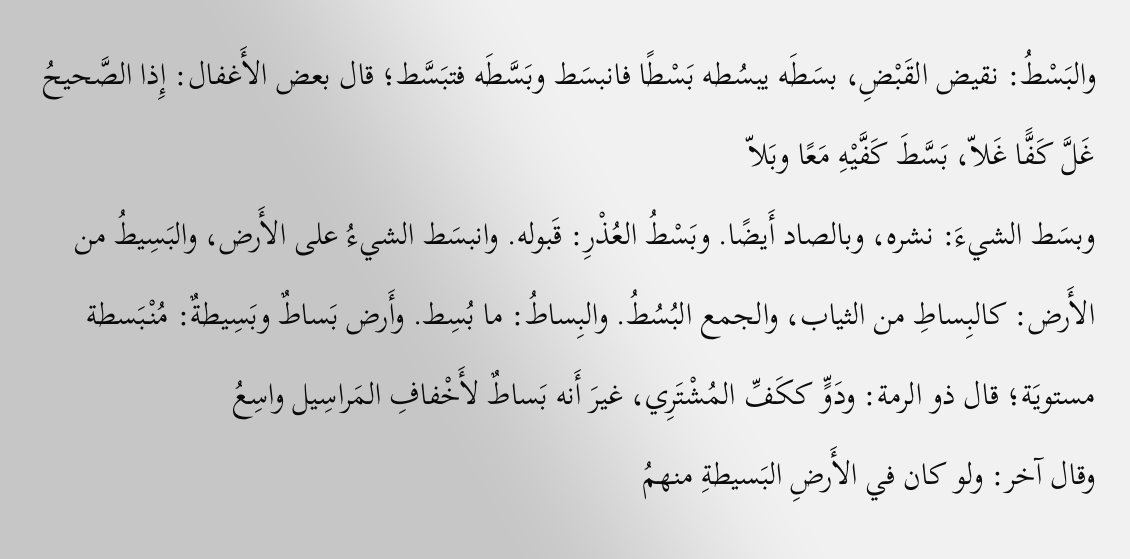والبَسْطُ: نقيض القَبْضِ، بسَطَه يبسُطه بَسْطًا فانبسَط وبَسَّطَه فتبَسَّط؛ قال بعض الأَغفال: إِذا الصَّحيحُ غَلَّ كَفًّا غَلاّ، بَسَّطَ كَفَّيْهِ مَعًا وبَلاّ
وبسَط الشيءَ: نشره، وبالصاد أَيضًا. وبَسْطُ العُذْرِ: قَبوله. وانبسَط الشيءُ على الأَرض، والبَسِيطُ من الأَرض: كالبِساطِ من الثياب، والجمع البُسُطُ. والبِساطُ: ما بُسِط. وأَرض بَساطٌ وبَسِيطةٌ: مُنْبَسطة مستويَة؛ قال ذو الرمة: ودَوٍّ ككَفِّ المُشْتَرِي، غيرَ أَنه بَساطٌ لأَخْفافِ المَراسِيل واسِعُ
وقال آخر: ولو كان في الأَرضِ البَسيطةِ منهمُ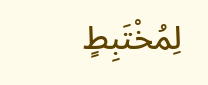لِمُخْتَبِطٍ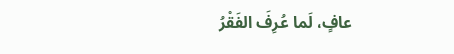عافٍ، لَما عُرِفَ الفَقْرُ